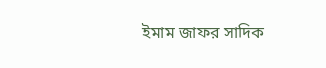ইমাম জাফর সাদিক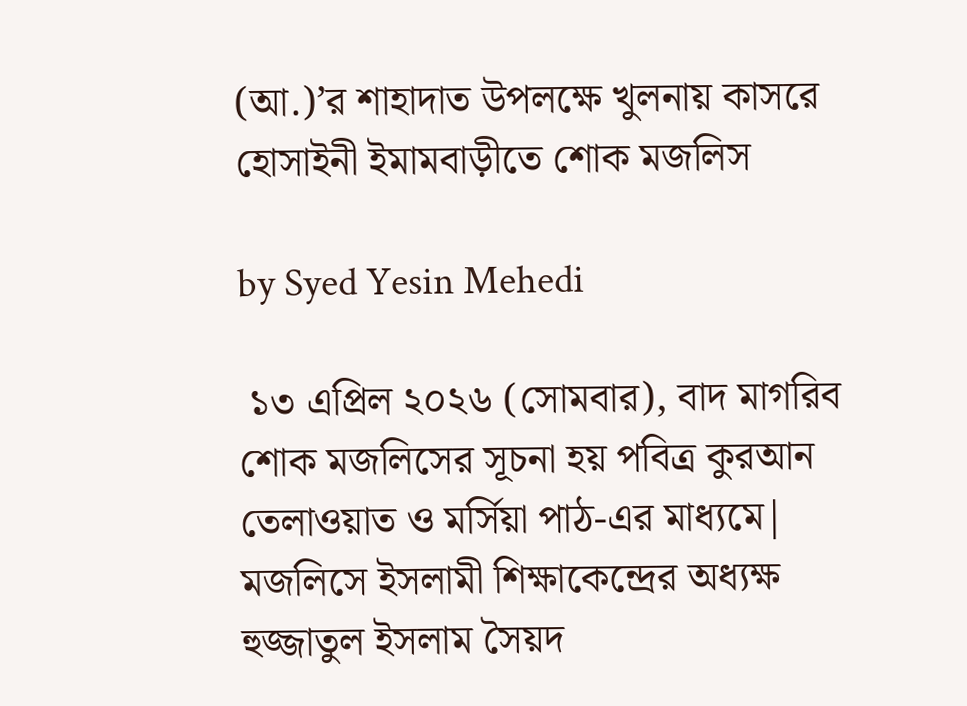(আ.)’র শাহাদাত উপলক্ষে খুলনায় কাসরে হোসাইনী ইমামবাড়ীতে শোক মজলিস

by Syed Yesin Mehedi

 ১৩ এপ্রিল ২০২৬ (সোমবার), বাদ মাগরিব শোক মজলিসের সূচনা হয় পবিত্র কুরআন তেলাওয়াত ও মর্সিয়া পাঠ-এর মাধ্যমে|
মজলিসে ইসলামী শিক্ষাকেন্দ্রের অধ্যক্ষ হুজ্জাতুল ইসলাম সৈয়দ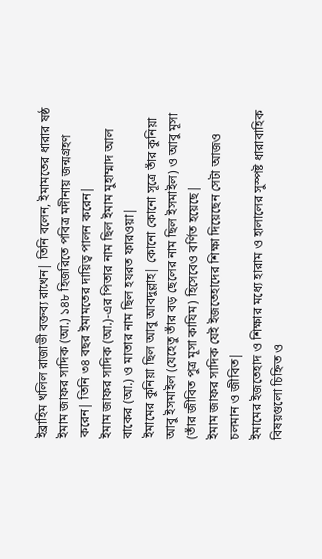ইব্রাহিম খলিল রাজাভী বক্তব্য রাখেন| তিনি বলেন, ইমামতের ধারার ষষ্ঠ ইমাম জাফর সাদিক (আ.) ১৪৮ হিজরিতে পবিত্র মদীনায় জন্মগ্রহণ করেন| তিনি ৩৪ বছর ইমামতের দায়িত্ব পালন করেন|
ইমাম জাফর সাদিক (আ.)-এর পিতার নাম ছিল ইমাম মুহাম্মাদ আল বাকের (আ.) ও মাতার নাম ছিল হযরত ফারওয়া|
ইমামের কুনিয়া ছিল আবু আবদুল্লাহ| কোনো কোনো সূত্রে তাঁর কুনিয়া আবু ইসমাইল (যেহেতু তাঁর বড় ছেলের নাম ছিল ইসমাইল) ও আবু মূসা (তাঁর জীবিত পুত্র মূসা কাযিম) হিসেবেও বর্ণিত হয়েছে|
ইমাম জাফর সাদিক যেই ইজতেহাদের শিক্ষা দিয়েছেন সেটা আজও চলমান ও জীবিত|
ইমামের ইজতেহাদ ও শিক্ষার মধ্যে হারাম ও হালালের সুস্পষ্ট ধারাবাহিক বিষয়গুলো চিহ্নিত ও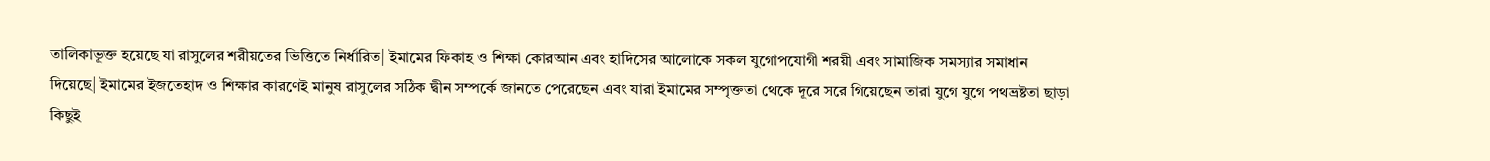তালিকাভূক্ত হয়েছে যা রাসুলের শরীয়তের ভিত্তিতে নির্ধারিত| ইমামের ফিকাহ ও শিক্ষা কোরআন এবং হাদিসের আলোকে সকল যুগোপযোগী শরয়ী এবং সামাজিক সমস্যার সমাধান দিয়েছে| ইমামের ইজতেহাদ ও শিক্ষার কারণেই মানুষ রাসুলের সঠিক দ্বীন সম্পর্কে জানতে পেরেছেন এবং যারা ইমামের সম্পৃক্ততা থেকে দূরে সরে গিয়েছেন তারা যুগে যুগে পথভ্রষ্টতা ছাড়া কিছুই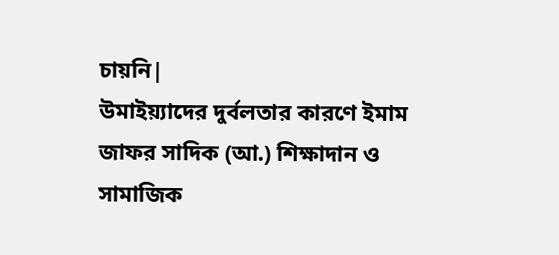চায়নি|
উমাইয়্যাদের দুর্বলতার কারণে ইমাম জাফর সাদিক (আ.) শিক্ষাদান ও সামাজিক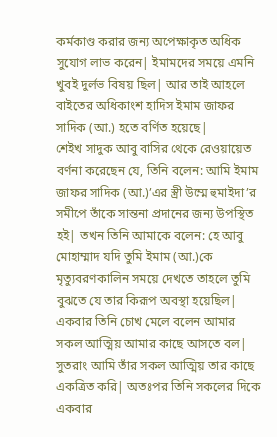কর্মকাণ্ড করার জন্য অপেক্ষাকৃত অধিক সুযোগ লাভ করেন| ইমামদের সময়ে এমনি খুবই দুর্লভ বিষয় ছিল| আর তাই আহলে বাইতের অধিকাংশ হাদিস ইমাম জাফর সাদিক (আ.) হতে বর্ণিত হয়েছে|
শেইখ সাদুক আবু বাসির থেকে রেওয়ায়েত বর্ণনা করেছেন যে, তিনি বলেন: আমি ইমাম জাফর সাদিক (আ.)’এর স্ত্রী উম্মে হুমাইদা’র সমীপে তাঁকে সান্তনা প্রদানের জন্য উপস্থিত হই| তখন তিনি আমাকে বলেন: হে আবু মোহাম্মাদ যদি তুমি ইমাম (আ.)কে মৃত্যুবরণকালিন সময়ে দেখতে তাহলে তুমি বুঝতে যে তার কিরূপ অবস্থা হয়েছিল| একবার তিনি চোখ মেলে বলেন আমার সকল আত্মিয় আমার কাছে আসতে বল| সুতরাং আমি তাঁর সকল আত্মিয় তার কাছে একত্রিত করি| অতঃপর তিনি সকলের দিকে একবার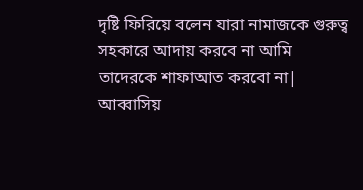দৃষ্টি ফিরিয়ে বলেন যারা নামাজকে গুরুত্ব সহকারে আদায় করবে না আমি তাদেরকে শাফাআত করবো না|
আব্বাসিয়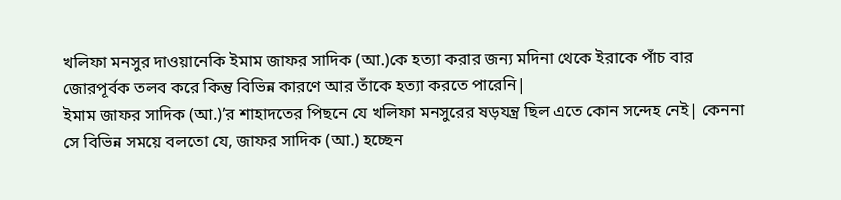খলিফা মনসুর দাওয়ানেকি ইমাম জাফর সাদিক (আ.)কে হত্যা করার জন্য মদিনা থেকে ইরাকে পাঁচ বার জোরপূর্বক তলব করে কিন্তু বিভিন্ন কারণে আর তাঁকে হত্যা করতে পারেনি|
ইমাম জাফর সাদিক (আ.)’র শাহাদতের পিছনে যে খলিফা মনসুরের ষড়যন্ত্র ছিল এতে কোন সন্দেহ নেই| কেননা সে বিভিন্ন সময়ে বলতো যে, জাফর সাদিক (আ.) হচ্ছেন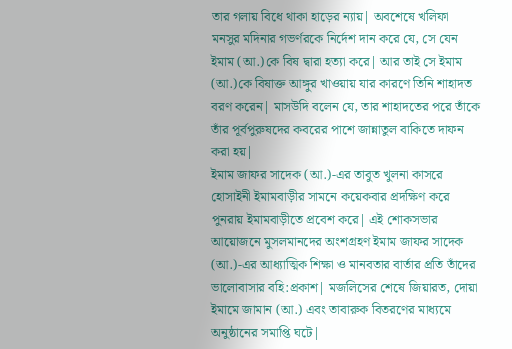তার গলায় বিধে থাকা হাড়ের ন্যায়| অবশেষে খলিফা মনসুর মদিনার গভর্ণরকে নির্দেশ দান করে যে, সে যেন ইমাম (আ.)কে বিষ দ্বারা হত্যা করে| আর তাই সে ইমাম (আ.)কে বিষাক্ত আঙ্গুর খাওয়ায় যার কারণে তিনি শাহাদত বরণ করেন| মাসউদি বলেন যে, তার শাহাদতের পরে তাঁকে তাঁর পূর্বপুরুষদের কবরের পাশে জান্নাতুল বাকিতে দাফন করা হয়|
ইমাম জাফর সাদেক (আ.)-এর তাবুত খুলনা কাসরে হোসাইনী ইমামবাড়ীর সামনে কয়েকবার প্রদক্ষিণ করে পুনরায় ইমামবাড়ীতে প্রবেশ করে| এই শোকসভার আয়োজনে মুসলমানদের অংশগ্রহণ ইমাম জাফর সাদেক (আ.)-এর আধ্যাত্মিক শিক্ষা ও মানবতার বার্তার প্রতি তাঁদের ভালোবাসার বহি:প্রকাশ| মজলিসের শেষে জিয়ারত, দোয়া ইমামে জামান (আ.) এবং তাবারুক বিতরণের মাধ্যমে অনুষ্ঠানের সমাপ্তি ঘটে|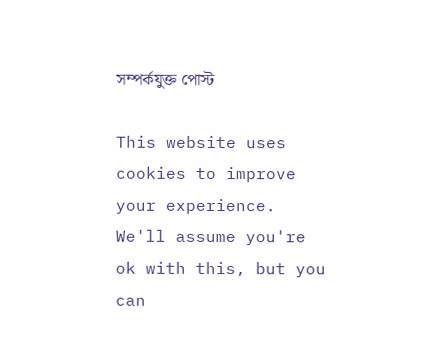সম্পর্কযুক্ত পোস্ট

This website uses cookies to improve your experience. We'll assume you're ok with this, but you can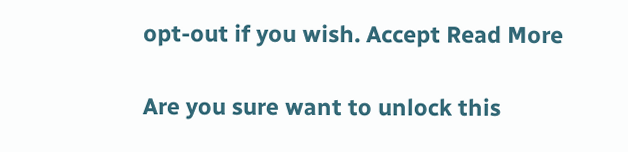opt-out if you wish. Accept Read More

Are you sure want to unlock this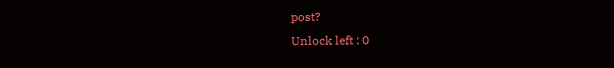post?
Unlock left : 0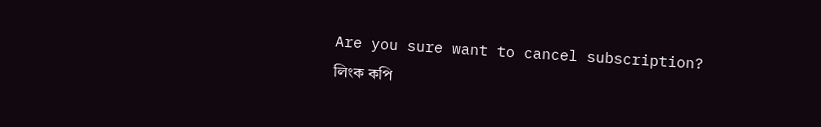Are you sure want to cancel subscription?
লিংক কপি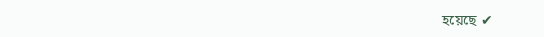হয়েছে ✔